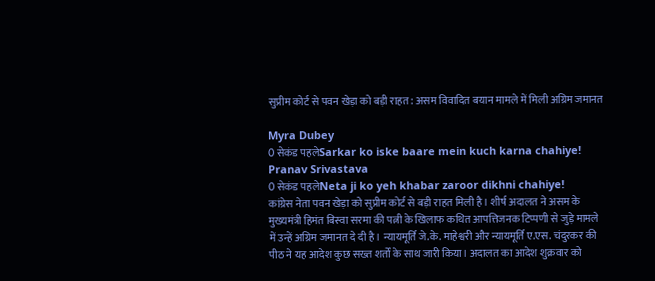सुप्रीम कोर्ट से पवन खेड़ा को बड़ी राहत: असम विवादित बयान मामले में मिली अग्रिम जमानत

Myra Dubey
0 सेकंड पहलेSarkar ko iske baare mein kuch karna chahiye!
Pranav Srivastava
0 सेकंड पहलेNeta ji ko yeh khabar zaroor dikhni chahiye!
कांग्रेस नेता पवन खेड़ा को सुप्रीम कोर्ट से बड़ी राहत मिली है। शीर्ष अदालत ने असम के मुख्यमंत्री हिमंत बिस्वा सरमा की पत्नी के खिलाफ कथित आपत्तिजनक टिप्पणी से जुड़े मामले में उन्हें अग्रिम जमानत दे दी है। न्यायमूर्ति जे.के. माहेश्वरी और न्यायमूर्ति ए.एस. चंदुरकर की पीठ ने यह आदेश कुछ सख्त शर्तों के साथ जारी किया। अदालत का आदेश शुक्रवार को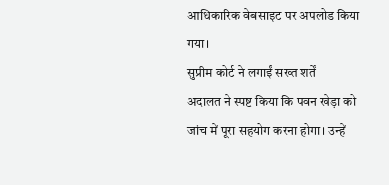आधिकारिक वेबसाइट पर अपलोड किया गया।
सुप्रीम कोर्ट ने लगाईं सख्त शर्तें
अदालत ने स्पष्ट किया कि पवन खेड़ा को जांच में पूरा सहयोग करना होगा। उन्हें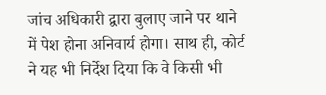जांच अधिकारी द्वारा बुलाए जाने पर थाने में पेश होना अनिवार्य होगा। साथ ही, कोर्ट ने यह भी निर्देश दिया कि वे किसी भी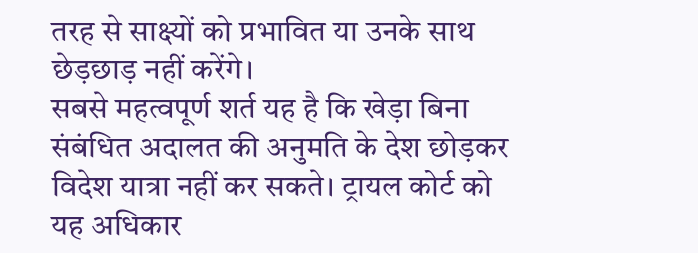तरह से साक्ष्यों को प्रभावित या उनके साथ छेड़छाड़ नहीं करेंगे।
सबसे महत्वपूर्ण शर्त यह है कि खेड़ा बिना संबंधित अदालत की अनुमति के देश छोड़कर विदेश यात्रा नहीं कर सकते। ट्रायल कोर्ट को यह अधिकार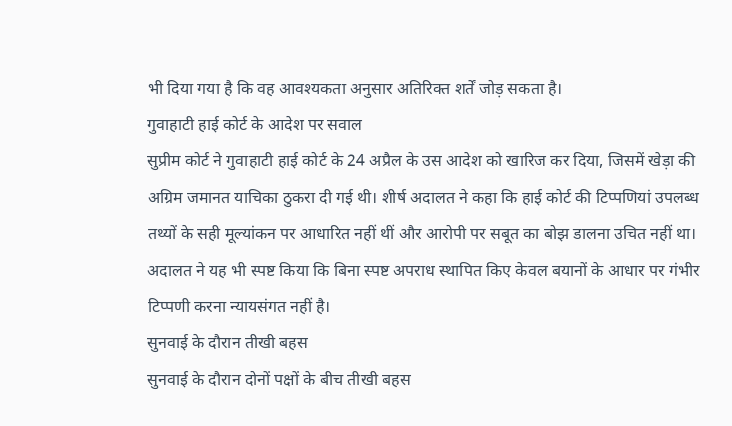भी दिया गया है कि वह आवश्यकता अनुसार अतिरिक्त शर्तें जोड़ सकता है।
गुवाहाटी हाई कोर्ट के आदेश पर सवाल
सुप्रीम कोर्ट ने गुवाहाटी हाई कोर्ट के 24 अप्रैल के उस आदेश को खारिज कर दिया, जिसमें खेड़ा की अग्रिम जमानत याचिका ठुकरा दी गई थी। शीर्ष अदालत ने कहा कि हाई कोर्ट की टिप्पणियां उपलब्ध तथ्यों के सही मूल्यांकन पर आधारित नहीं थीं और आरोपी पर सबूत का बोझ डालना उचित नहीं था। अदालत ने यह भी स्पष्ट किया कि बिना स्पष्ट अपराध स्थापित किए केवल बयानों के आधार पर गंभीर टिप्पणी करना न्यायसंगत नहीं है।
सुनवाई के दौरान तीखी बहस
सुनवाई के दौरान दोनों पक्षों के बीच तीखी बहस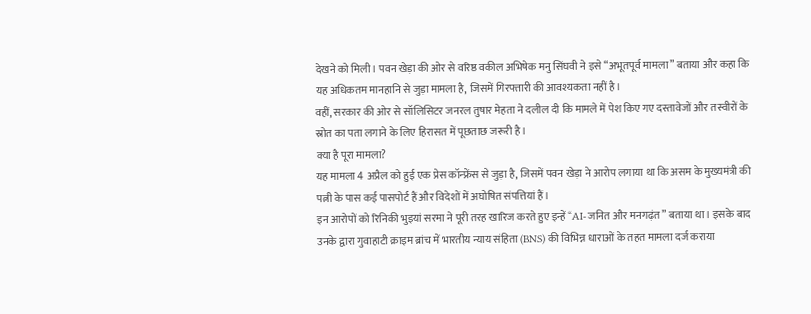देखने को मिली। पवन खेड़ा की ओर से वरिष्ठ वकील अभिषेक मनु सिंघवी ने इसे “अभूतपूर्व मामला” बताया और कहा कि यह अधिकतम मानहानि से जुड़ा मामला है, जिसमें गिरफ्तारी की आवश्यकता नहीं है।
वहीं, सरकार की ओर से सॉलिसिटर जनरल तुषार मेहता ने दलील दी कि मामले में पेश किए गए दस्तावेजों और तस्वीरों के स्रोत का पता लगाने के लिए हिरासत में पूछताछ जरूरी है।
क्या है पूरा मामला?
यह मामला 4 अप्रैल को हुई एक प्रेस कॉन्फ्रेंस से जुड़ा है, जिसमें पवन खेड़ा ने आरोप लगाया था कि असम के मुख्यमंत्री की पत्नी के पास कई पासपोर्ट हैं और विदेशों में अघोषित संपत्तियां हैं।
इन आरोपों को रिनिकी भुइयां सरमा ने पूरी तरह खारिज करते हुए इन्हें “AI-जनित और मनगढ़ंत” बताया था। इसके बाद उनके द्वारा गुवाहाटी क्राइम ब्रांच में भारतीय न्याय संहिता (BNS) की विभिन्न धाराओं के तहत मामला दर्ज कराया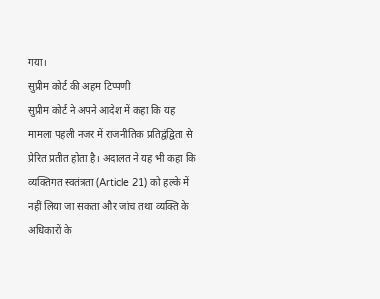गया।
सुप्रीम कोर्ट की अहम टिप्पणी
सुप्रीम कोर्ट ने अपने आदेश में कहा कि यह मामला पहली नजर में राजनीतिक प्रतिद्वंद्विता से प्रेरित प्रतीत होता है। अदालत ने यह भी कहा कि व्यक्तिगत स्वतंत्रता (Article 21) को हल्के में नहीं लिया जा सकता और जांच तथा व्यक्ति के अधिकारों के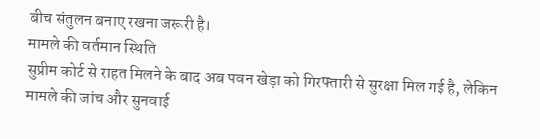बीच संतुलन बनाए रखना जरूरी है।
मामले की वर्तमान स्थिति
सुप्रीम कोर्ट से राहत मिलने के बाद अब पवन खेड़ा को गिरफ्तारी से सुरक्षा मिल गई है, लेकिन मामले की जांच और सुनवाई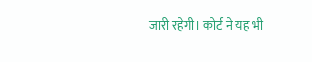जारी रहेगी। कोर्ट ने यह भी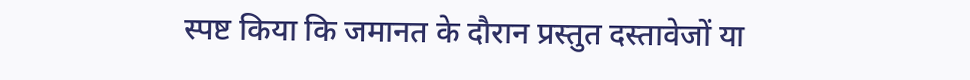स्पष्ट किया कि जमानत के दौरान प्रस्तुत दस्तावेजों या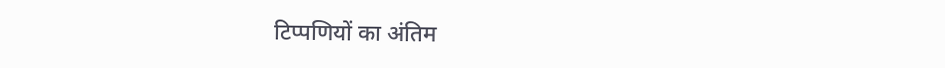टिप्पणियों का अंतिम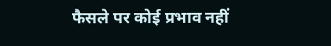फैसले पर कोई प्रभाव नहीं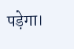पड़ेगा।